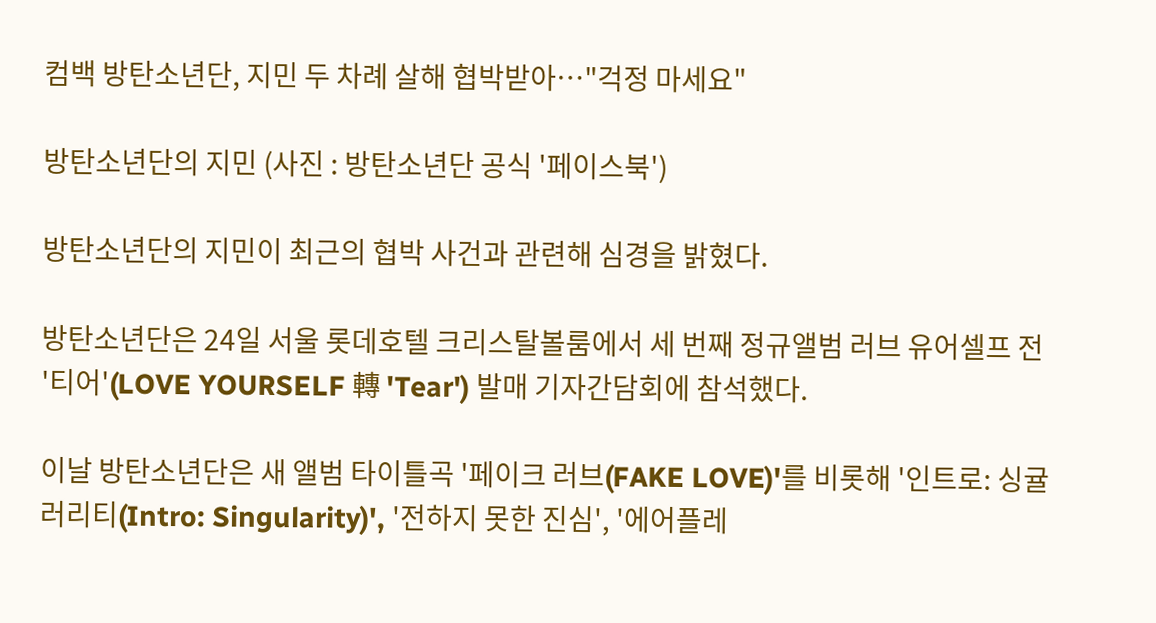컴백 방탄소년단, 지민 두 차례 살해 협박받아…"걱정 마세요"

방탄소년단의 지민 (사진 : 방탄소년단 공식 '페이스북')

방탄소년단의 지민이 최근의 협박 사건과 관련해 심경을 밝혔다.

방탄소년단은 24일 서울 롯데호텔 크리스탈볼룸에서 세 번째 정규앨범 러브 유어셀프 전 '티어'(LOVE YOURSELF 轉 'Tear') 발매 기자간담회에 참석했다.

이날 방탄소년단은 새 앨범 타이틀곡 '페이크 러브(FAKE LOVE)'를 비롯해 '인트로: 싱귤러리티(Intro: Singularity)', '전하지 못한 진심', '에어플레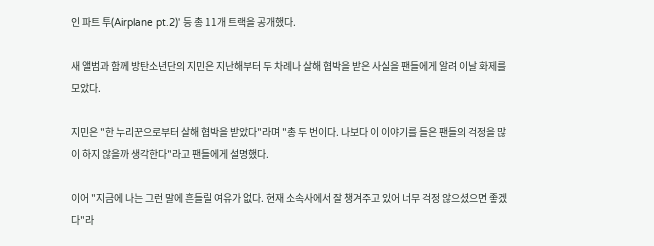인 파트 투(Airplane pt.2)' 등 총 11개 트랙을 공개했다.

새 앨범과 함께 방탄소년단의 지민은 지난해부터 두 차례나 살해 협박을 받은 사실을 팬들에게 알려 이날 화제를 모았다.

지민은 "한 누리꾼으로부터 살해 협박을 받았다"라며 "총 두 번이다. 나보다 이 이야기를 들은 팬들의 걱정을 많이 하지 않을까 생각한다"라고 팬들에게 설명했다.

이어 "지금에 나는 그런 말에 흔들릴 여유가 없다. 현재 소속사에서 잘 챙겨주고 있어 너무 걱정 않으셨으면 좋겠다"라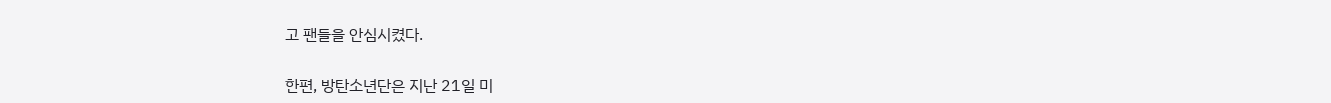고 팬들을 안심시켰다.

한편, 방탄소년단은 지난 21일 미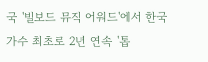국 '빌보드 뮤직 어워드'에서 한국 가수 최초로 2년 연속 '톱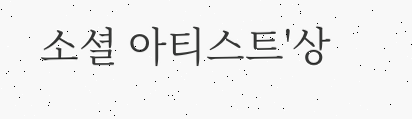소셜 아티스트'상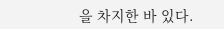을 차지한 바 있다.